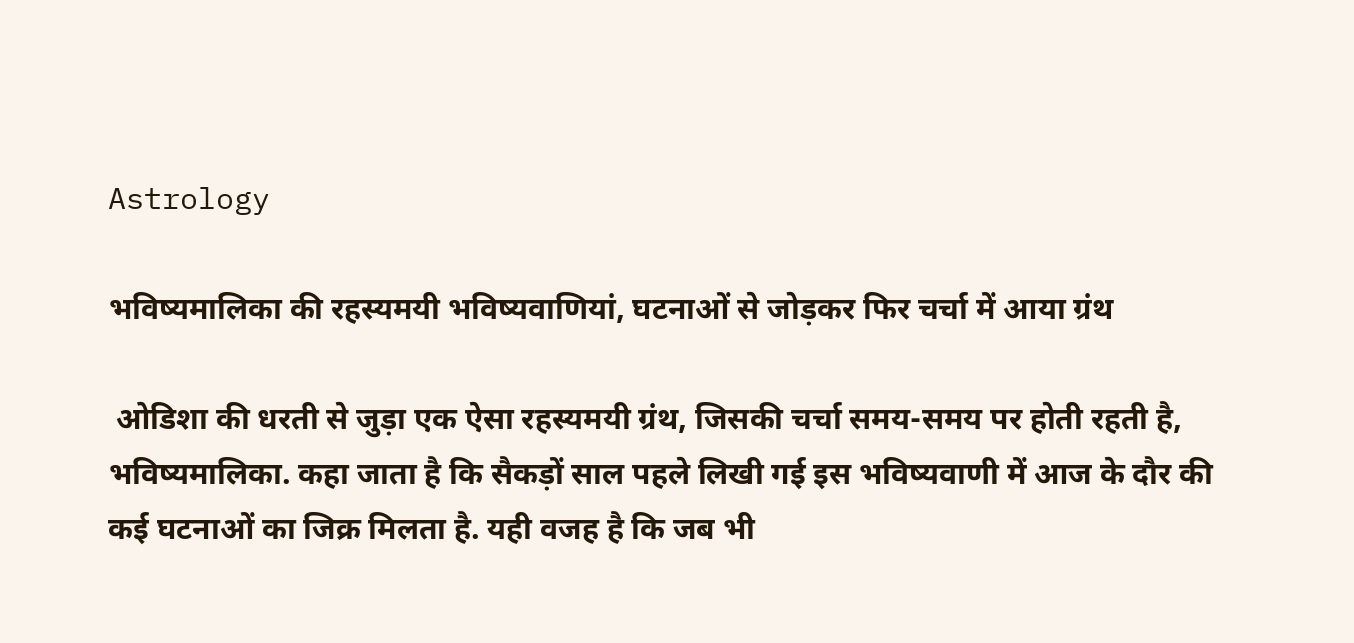Astrology

भविष्यमालिका की रहस्यमयी भविष्यवाणियां, घटनाओं से जोड़कर फिर चर्चा में आया ग्रंथ

 ओडिशा की धरती से जुड़ा एक ऐसा रहस्यमयी ग्रंथ, जिसकी चर्चा समय-समय पर होती रहती है, भविष्यमालिका. कहा जाता है कि सैकड़ों साल पहले लिखी गई इस भविष्यवाणी में आज के दौर की कई घटनाओं का जिक्र मिलता है. यही वजह है कि जब भी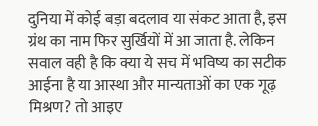दुनिया में कोई बड़ा बदलाव या संकट आता है, इस ग्रंथ का नाम फिर सुर्खियों में आ जाता है. लेकिन सवाल वही है कि क्या ये सच में भविष्य का सटीक आईना है या आस्था और मान्यताओं का एक गूढ़ मिश्रण? तो आइए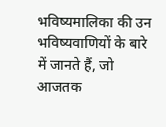भविष्यमालिका की उन भविष्यवाणियों के बारे में जानते हैं, जो आजतक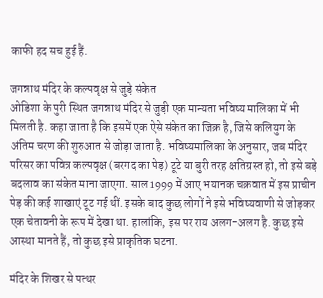काफी हद सच हुई हैं.

जगन्नाथ मंदिर के कल्पवृक्ष से जुड़े संकेत
ओडिशा के पुरी स्थित जगन्नाथ मंदिर से जुड़ी एक मान्यता भविष्य मालिका में भी मिलती है. कहा जाता है कि इसमें एक ऐसे संकेत का जिक्र है, जिसे कलियुग के अंतिम चरण की शुरुआत से जोड़ा जाता है. भविष्यमालिका के अनुसार, जब मंदिर परिसर का पवित्र कल्पवृक्ष (बरगद का पेड़) टूटे या बुरी तरह क्षतिग्रस्त हो, तो इसे बड़े बदलाव का संकेत माना जाएगा. साल 1999 में आए भयानक चक्रवात में इस प्राचीन पेड़ की कई शाखाएं टूट गई थीं. इसके बाद कुछ लोगों ने इसे भविष्यवाणी से जोड़कर एक चेतावनी के रूप में देखा था. हालांकि, इस पर राय अलग-अलग है. कुछ इसे आस्था मानते हैं, तो कुछ इसे प्राकृतिक घटना.

मंदिर के शिखर से पत्थर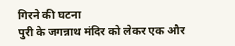गिरने की घटना
पुरी के जगन्नाथ मंदिर को लेकर एक और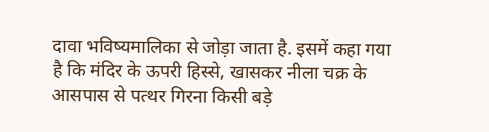दावा भविष्यमालिका से जोड़ा जाता है. इसमें कहा गया है कि मंदिर के ऊपरी हिस्से, खासकर नीला चक्र के आसपास से पत्थर गिरना किसी बड़े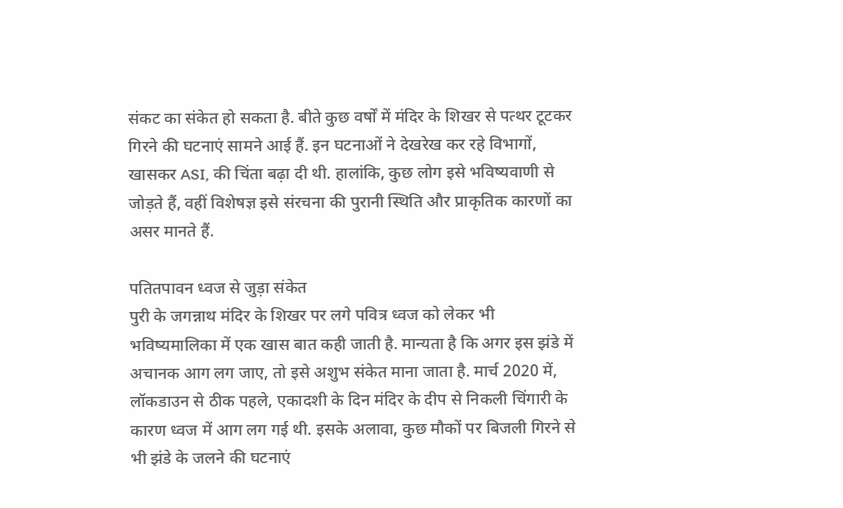संकट का संकेत हो सकता है. बीते कुछ वर्षों में मंदिर के शिखर से पत्थर टूटकर गिरने की घटनाएं सामने आई हैं. इन घटनाओं ने देखरेख कर रहे विभागों, खासकर ASI, की चिंता बढ़ा दी थी. हालांकि, कुछ लोग इसे भविष्यवाणी से जोड़ते हैं, वहीं विशेषज्ञ इसे संरचना की पुरानी स्थिति और प्राकृतिक कारणों का असर मानते हैं.

पतितपावन ध्वज से जुड़ा संकेत
पुरी के जगन्नाथ मंदिर के शिखर पर लगे पवित्र ध्वज को लेकर भी भविष्यमालिका में एक खास बात कही जाती है. मान्यता है कि अगर इस झंडे में अचानक आग लग जाए, तो इसे अशुभ संकेत माना जाता है. मार्च 2020 में, लॉकडाउन से ठीक पहले, एकादशी के दिन मंदिर के दीप से निकली चिंगारी के कारण ध्वज में आग लग गई थी. इसके अलावा, कुछ मौकों पर बिजली गिरने से भी झंडे के जलने की घटनाएं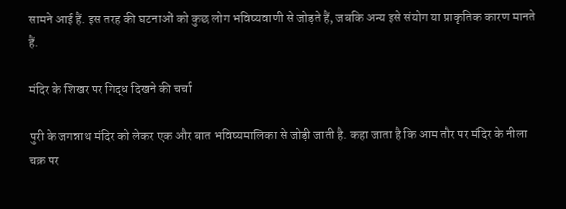सामने आई हैं. इस तरह की घटनाओं को कुछ लोग भविष्यवाणी से जोड़ते हैं, जबकि अन्य इसे संयोग या प्राकृतिक कारण मानते हैं.

मंदिर के शिखर पर गिद्ध दिखने की चर्चा

पुरी के जगन्नाथ मंदिर को लेकर एक और बात भविष्यमालिका से जोड़ी जाती है. कहा जाता है कि आम तौर पर मंदिर के नीला चक्र पर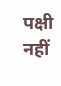पक्षी नहीं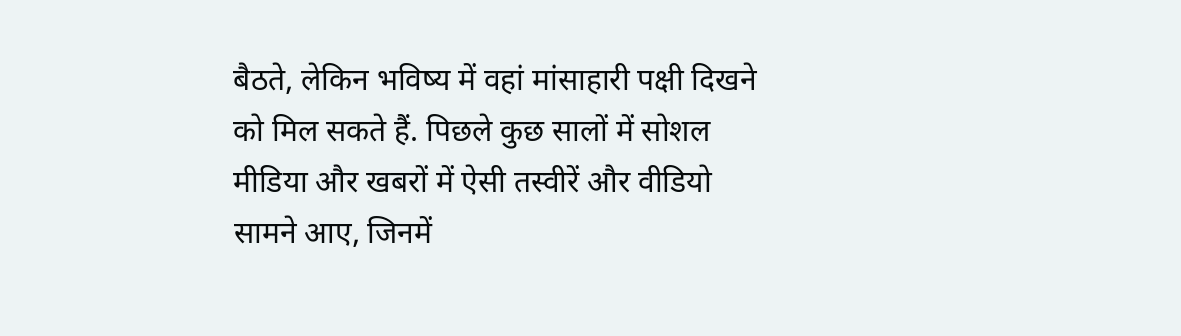बैठते, लेकिन भविष्य में वहां मांसाहारी पक्षी दिखने को मिल सकते हैं. पिछले कुछ सालों में सोशल मीडिया और खबरों में ऐसी तस्वीरें और वीडियो सामने आए, जिनमें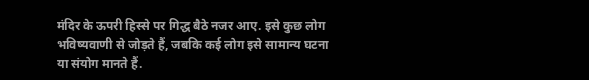मंदिर के ऊपरी हिस्से पर गिद्ध बैठे नजर आए. इसे कुछ लोग भविष्यवाणी से जोड़ते हैं, जबकि कई लोग इसे सामान्य घटना या संयोग मानते हैं.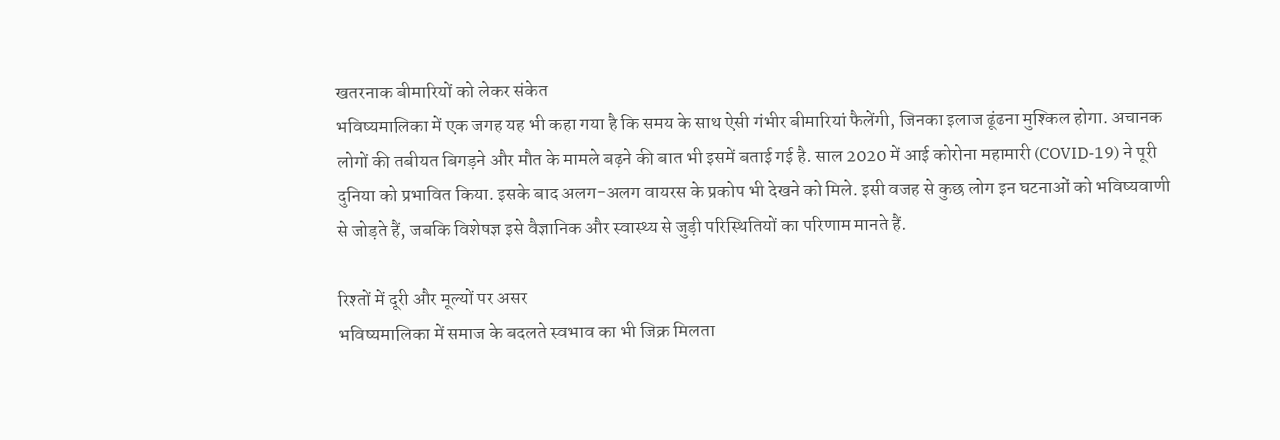खतरनाक बीमारियों को लेकर संकेत
भविष्यमालिका में एक जगह यह भी कहा गया है कि समय के साथ ऐसी गंभीर बीमारियां फैलेंगी, जिनका इलाज ढूंढना मुश्किल होगा. अचानक लोगों की तबीयत बिगड़ने और मौत के मामले बढ़ने की बात भी इसमें बताई गई है. साल 2020 में आई कोरोना महामारी (COVID-19) ने पूरी दुनिया को प्रभावित किया. इसके बाद अलग-अलग वायरस के प्रकोप भी देखने को मिले. इसी वजह से कुछ लोग इन घटनाओं को भविष्यवाणी से जोड़ते हैं, जबकि विशेषज्ञ इसे वैज्ञानिक और स्वास्थ्य से जुड़ी परिस्थितियों का परिणाम मानते हैं.

रिश्तों में दूरी और मूल्यों पर असर
भविष्यमालिका में समाज के बदलते स्वभाव का भी जिक्र मिलता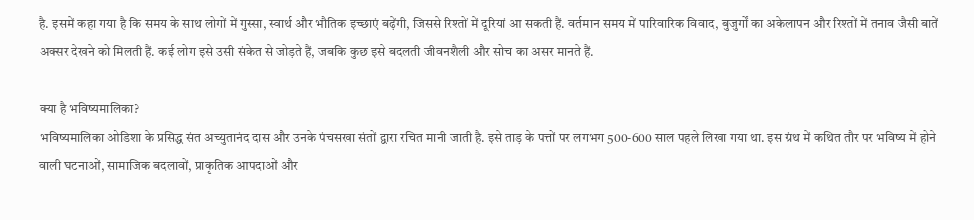है. इसमें कहा गया है कि समय के साथ लोगों में गुस्सा, स्वार्थ और भौतिक इच्छाएं बढ़ेंगी, जिससे रिश्तों में दूरियां आ सकती हैं. वर्तमान समय में पारिवारिक विवाद, बुजुर्गों का अकेलापन और रिश्तों में तनाव जैसी बातें अक्सर देखने को मिलती हैं. कई लोग इसे उसी संकेत से जोड़ते हैं, जबकि कुछ इसे बदलती जीवनशैली और सोच का असर मानते हैं.

क्या है भविष्यमालिका?
भविष्यमालिका ओडिशा के प्रसिद्ध संत अच्युतानंद दास और उनके पंचसखा संतों द्वारा रचित मानी जाती है. इसे ताड़ के पत्तों पर लगभग 500-600 साल पहले लिखा गया था. इस ग्रंथ में कथित तौर पर भविष्य में होने वाली घटनाओं, सामाजिक बदलावों, प्राकृतिक आपदाओं और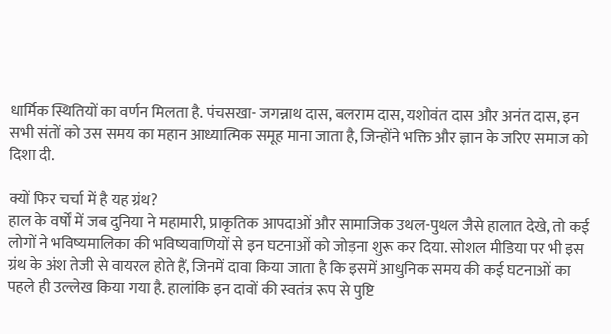धार्मिक स्थितियों का वर्णन मिलता है. पंचसखा- जगन्नाथ दास, बलराम दास, यशोवंत दास और अनंत दास, इन सभी संतों को उस समय का महान आध्यात्मिक समूह माना जाता है, जिन्होंने भक्ति और ज्ञान के जरिए समाज को दिशा दी.

क्यों फिर चर्चा में है यह ग्रंथ?
हाल के वर्षों में जब दुनिया ने महामारी, प्राकृतिक आपदाओं और सामाजिक उथल-पुथल जैसे हालात देखे, तो कई लोगों ने भविष्यमालिका की भविष्यवाणियों से इन घटनाओं को जोड़ना शुरू कर दिया. सोशल मीडिया पर भी इस ग्रंथ के अंश तेजी से वायरल होते हैं, जिनमें दावा किया जाता है कि इसमें आधुनिक समय की कई घटनाओं का पहले ही उल्लेख किया गया है. हालांकि इन दावों की स्वतंत्र रूप से पुष्टि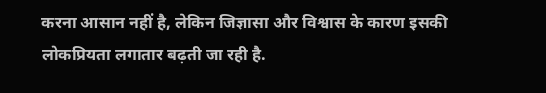करना आसान नहीं है, लेकिन जिज्ञासा और विश्वास के कारण इसकी लोकप्रियता लगातार बढ़ती जा रही है.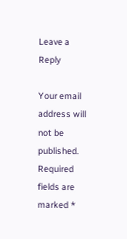Leave a Reply

Your email address will not be published. Required fields are marked *